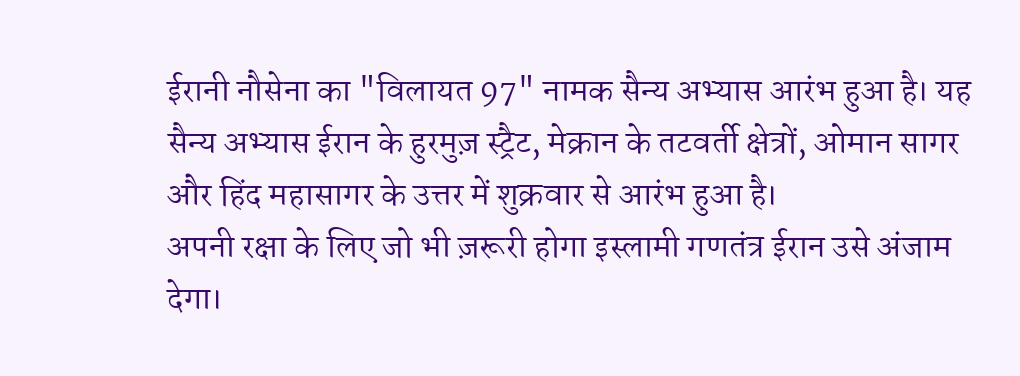ईरानी नौसेना का "विलायत 97" नामक सैन्य अभ्यास आरंभ हुआ है। यह सैन्य अभ्यास ईरान के हुरमुज़ स्ट्रैट, मेक्रान के तटवर्ती क्षेत्रों, ओमान सागर और हिंद महासागर के उत्तर में शुक्रवार से आरंभ हुआ है।
अपनी रक्षा के लिए जो भी ज़रूरी होगा इस्लामी गणतंत्र ईरान उसे अंजाम देगा।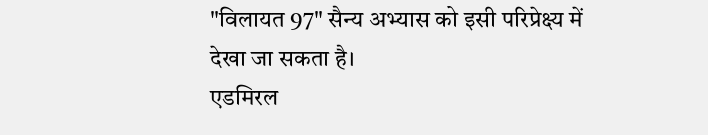"विलायत 97" सैन्य अभ्यास को इसी परिप्रेक्ष्य में देखा जा सकता है।
एडमिरल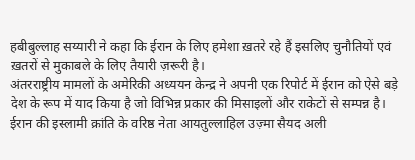हबीबुल्लाह सय्यारी ने कहा कि ईरान के लिए हमेशा ख़तरे रहे हैं इसलिए चुनौतियों एवं ख़तरों से मुकाबले के लिए तैयारी ज़रूरी है।
अंतरराष्ट्रीय मामलों के अमेरिकी अध्ययन केन्द्र ने अपनी एक रिपोर्ट में ईरान को ऐसे बड़े देश के रूप में याद किया है जो विभिन्न प्रकार की मिसाइलों और राकेटों से सम्पन्न है।
ईरान की इस्लामी क्रांति के वरिष्ठ नेता आयतुल्लाहिल उज़्मा सैयद अली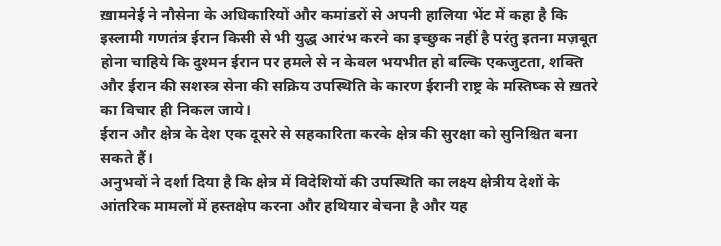ख़ामनेई ने नौसेना के अधिकारियों और कमांडरों से अपनी हालिया भेंट में कहा है कि इस्लामी गणतंत्र ईरान किसी से भी युद्ध आरंभ करने का इच्छुक नहीं है परंतु इतना मज़बूत होना चाहिये कि दुश्मन ईरान पर हमले से न केवल भयभीत हो बल्कि एकजुटता, शक्ति और ईरान की सशस्त्र सेना की सक्रिय उपस्थिति के कारण ईरानी राष्ट्र के मस्तिष्क से ख़तरे का विचार ही निकल जाये।
ईरान और क्षेत्र के देश एक दूसरे से सहकारिता करके क्षेत्र की सुरक्षा को सुनिश्चित बना सकते हैं।
अनुभवों ने दर्शा दिया है कि क्षेत्र में विदेशियों की उपस्थिति का लक्ष्य क्षेत्रीय देशों के आंतरिक मामलों में हस्तक्षेप करना और हथियार बेचना है और यह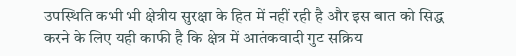उपस्थिति कभी भी क्षेत्रीय सुरक्षा के हित में नहीं रही है और इस बात को सिद्ध करने के लिए यही काफी है कि क्षेत्र में आतंकवादी गुट सक्रिय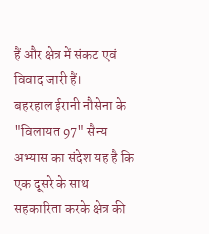हैं और क्षेत्र में संकट एवं विवाद जारी हैं।
बहरहाल ईरानी नौसेना के "विलायत 97" सैन्य अभ्यास का संदेश यह है कि एक दूसरे के साथ सहकारिता करके क्षेत्र की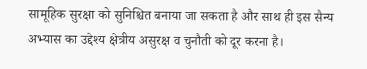सामूहिक सुरक्षा को सुनिश्चित बनाया जा सकता है और साथ ही इस सैन्य अभ्यास का उद्देश्य क्षेत्रीय असुरक्ष व चुनौती को दूर करना है।